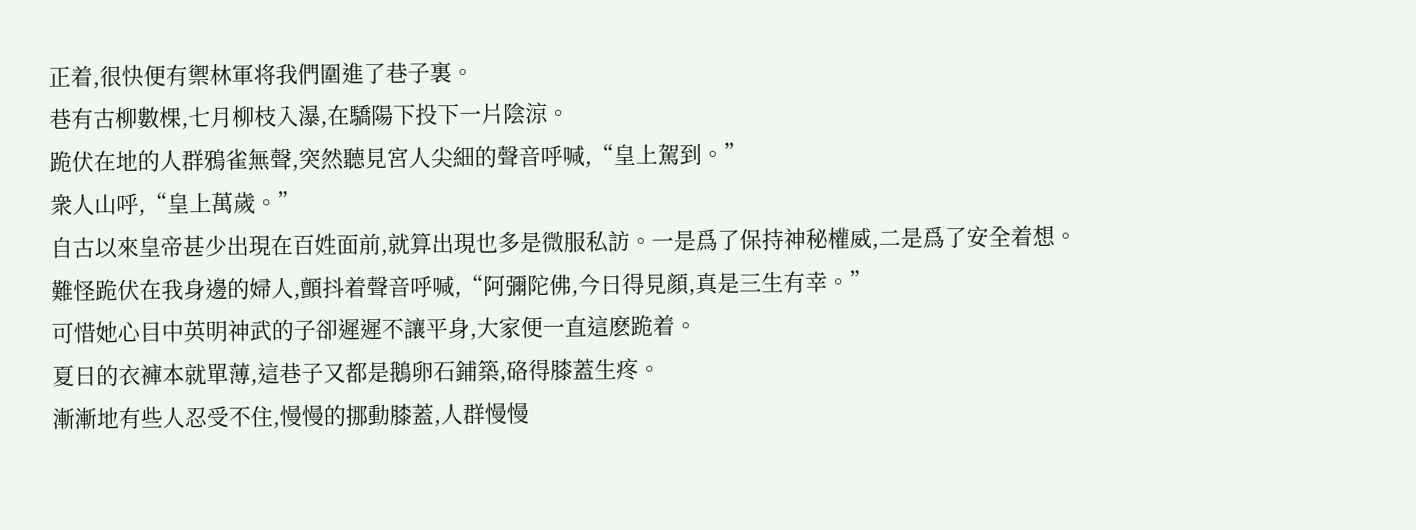正着,很快便有禦林軍将我們圍進了巷子裏。
巷有古柳數棵,七月柳枝入瀑,在驕陽下投下一片陰涼。
跪伏在地的人群鴉雀無聲,突然聽見宮人尖細的聲音呼喊,“皇上駕到。”
衆人山呼,“皇上萬歲。”
自古以來皇帝甚少出現在百姓面前,就算出現也多是微服私訪。一是爲了保持神秘權威,二是爲了安全着想。
難怪跪伏在我身邊的婦人,顫抖着聲音呼喊,“阿彌陀佛,今日得見顔,真是三生有幸。”
可惜她心目中英明神武的子卻遲遲不讓平身,大家便一直這麽跪着。
夏日的衣褲本就單薄,這巷子又都是鵝卵石鋪築,硌得膝蓋生疼。
漸漸地有些人忍受不住,慢慢的挪動膝蓋,人群慢慢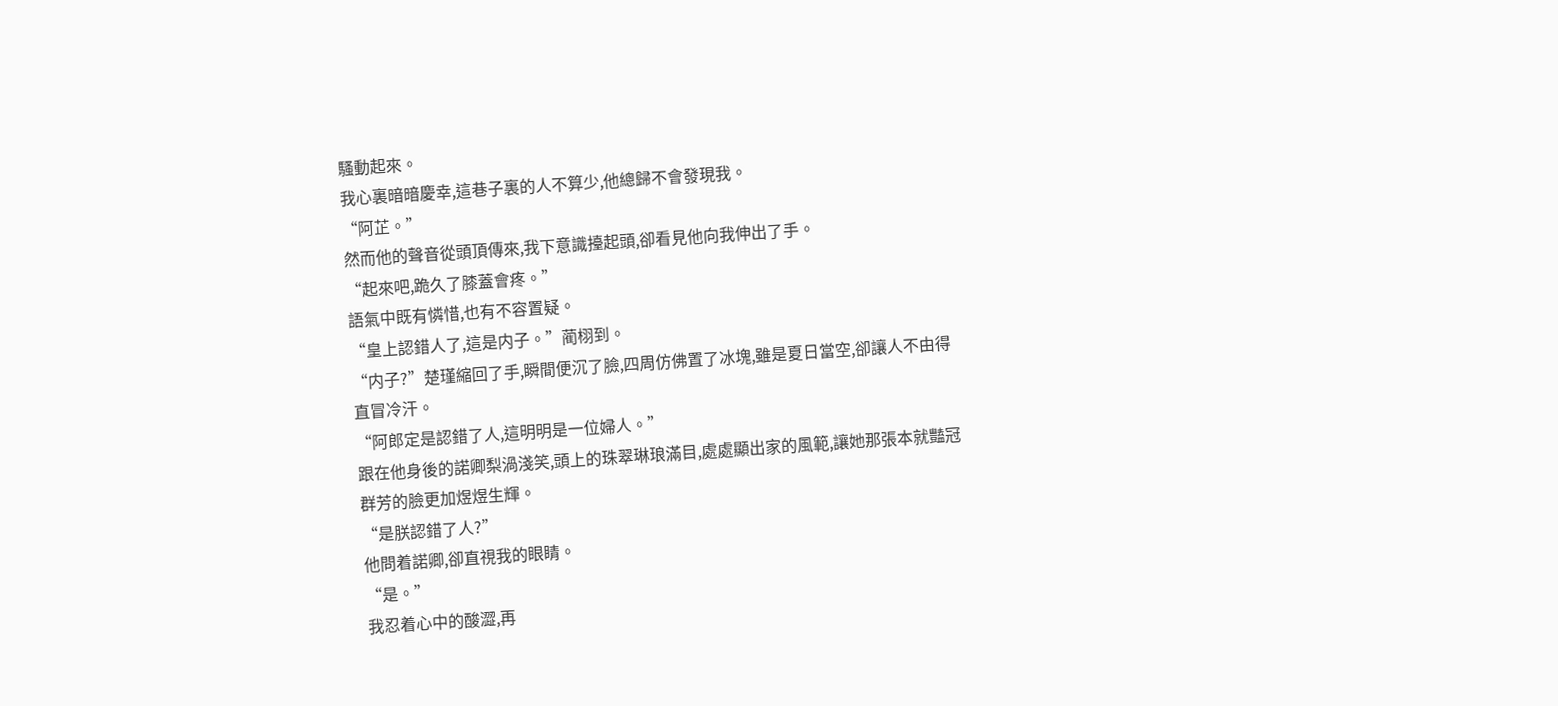騷動起來。
我心裏暗暗慶幸,這巷子裏的人不算少,他總歸不會發現我。
“阿芷。”
然而他的聲音從頭頂傳來,我下意識擡起頭,卻看見他向我伸出了手。
“起來吧,跪久了膝蓋會疼。”
語氣中既有憐惜,也有不容置疑。
“皇上認錯人了,這是内子。”蔺栩到。
“内子?”楚瑾縮回了手,瞬間便沉了臉,四周仿佛置了冰塊,雖是夏日當空,卻讓人不由得直冒冷汗。
“阿郎定是認錯了人,這明明是一位婦人。”
跟在他身後的諾卿梨渦淺笑,頭上的珠翠琳琅滿目,處處顯出家的風範,讓她那張本就豔冠群芳的臉更加煜煜生輝。
“是朕認錯了人?”
他問着諾卿,卻直視我的眼睛。
“是。”
我忍着心中的酸澀,再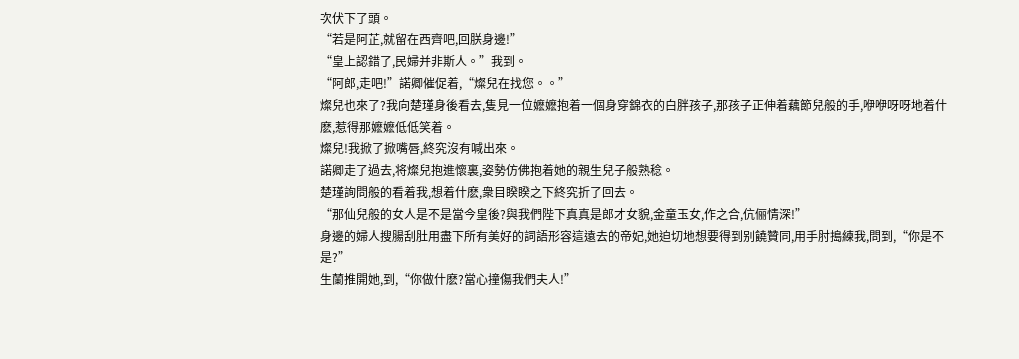次伏下了頭。
“若是阿芷,就留在西齊吧,回朕身邊!”
“皇上認錯了,民婦并非斯人。”我到。
“阿郎,走吧!”諾卿催促着,“燦兒在找您。。”
燦兒也來了?我向楚瑾身後看去,隻見一位嬷嬷抱着一個身穿錦衣的白胖孩子,那孩子正伸着藕節兒般的手,咿咿呀呀地着什麽,惹得那嬷嬷低低笑着。
燦兒!我掀了掀嘴唇,終究沒有喊出來。
諾卿走了過去,将燦兒抱進懷裏,姿勢仿佛抱着她的親生兒子般熟稔。
楚瑾詢問般的看着我,想着什麽,衆目睽睽之下終究折了回去。
“那仙兒般的女人是不是當今皇後?與我們陛下真真是郎才女貌,金童玉女,作之合,伉俪情深!”
身邊的婦人搜腸刮肚用盡下所有美好的詞語形容這遠去的帝妃,她迫切地想要得到别饒贊同,用手肘搗練我,問到,“你是不是?”
生蘭推開她,到,“你做什麽?當心撞傷我們夫人!”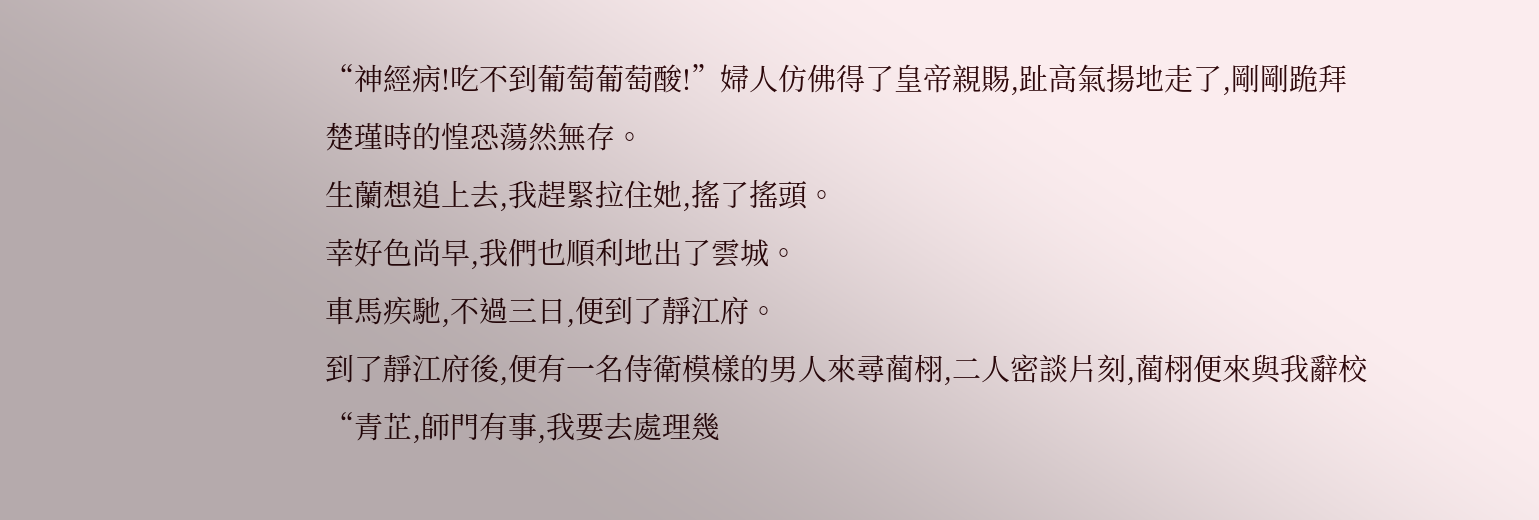“神經病!吃不到葡萄葡萄酸!”婦人仿佛得了皇帝親賜,趾高氣揚地走了,剛剛跪拜楚瑾時的惶恐蕩然無存。
生蘭想追上去,我趕緊拉住她,搖了搖頭。
幸好色尚早,我們也順利地出了雲城。
車馬疾馳,不過三日,便到了靜江府。
到了靜江府後,便有一名侍衛模樣的男人來尋蔺栩,二人密談片刻,蔺栩便來與我辭校
“青芷,師門有事,我要去處理幾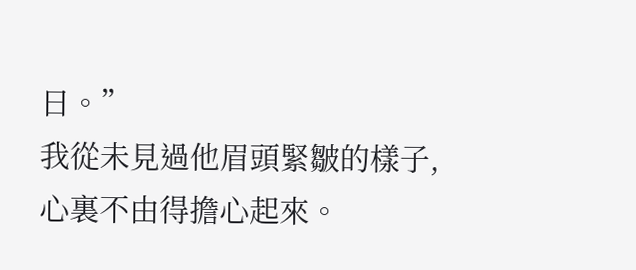日。”
我從未見過他眉頭緊皺的樣子,心裏不由得擔心起來。